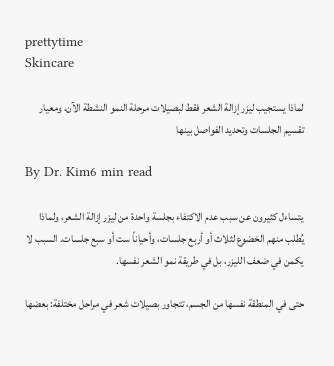prettytime
Skincare

لماذا يستجيب ليزر إزالة الشعر فقط لبصيلات مرحلة النمو النشطة الآن، ومعيار تقسيم الجلسات وتحديد الفواصل بينها

By Dr. Kim6 min read

يتساءل كثيرون عن سبب عدم الاكتفاء بجلسة واحدة من ليزر إزالة الشعر، ولماذا يُطلب منهم الخضوع لثلاث أو أربع جلسات، وأحياناً ست أو سبع جلسات. السبب لا يكمن في ضعف الليزر، بل في طريقة نمو الشعر نفسها.

حتى في المنطقة نفسها من الجسم، تتجاور بصيلات شعر في مراحل مختلفة: بعضها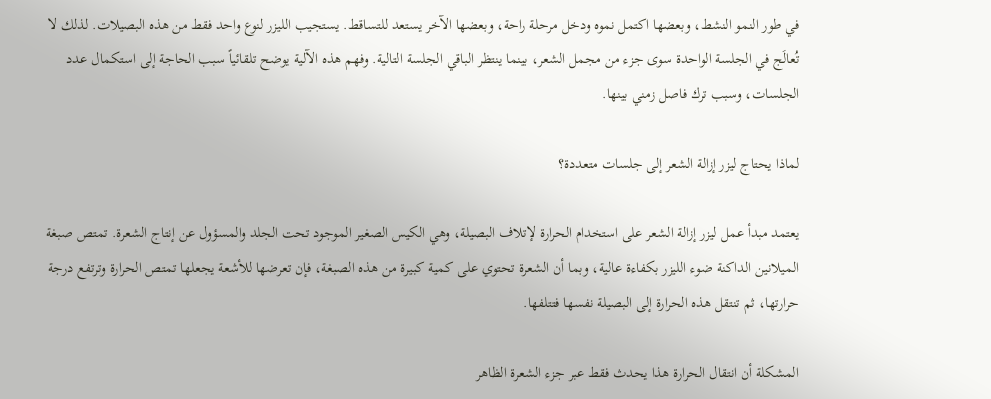في طور النمو النشط، وبعضها اكتمل نموه ودخل مرحلة راحة، وبعضها الآخر يستعد للتساقط. يستجيب الليزر لنوع واحد فقط من هذه البصيلات. لذلك لا تُعالَج في الجلسة الواحدة سوى جزء من مجمل الشعر، بينما ينتظر الباقي الجلسة التالية. وفهم هذه الآلية يوضح تلقائياً سبب الحاجة إلى استكمال عدد الجلسات، وسبب ترك فاصل زمني بينها.

لماذا يحتاج ليزر إزالة الشعر إلى جلسات متعددة؟

يعتمد مبدأ عمل ليزر إزالة الشعر على استخدام الحرارة لإتلاف البصيلة، وهي الكيس الصغير الموجود تحت الجلد والمسؤول عن إنتاج الشعرة. تمتص صبغة الميلانين الداكنة ضوء الليزر بكفاءة عالية، وبما أن الشعرة تحتوي على كمية كبيرة من هذه الصبغة، فإن تعرضها للأشعة يجعلها تمتص الحرارة وترتفع درجة حرارتها، ثم تنتقل هذه الحرارة إلى البصيلة نفسها فتتلفها.

المشكلة أن انتقال الحرارة هذا يحدث فقط عبر جزء الشعرة الظاهر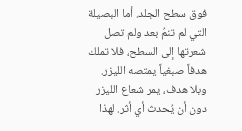فوق سطح الجلد. أما البصيلة التي لم تنمُ بعد ولم تصل شعرتها إلى السطح، فلا تملك هدفاً صبغياً يمتصه الليزر. وبلا هدف، يمر شعاع الليزر دون أن يُحدث أي أثر. لهذا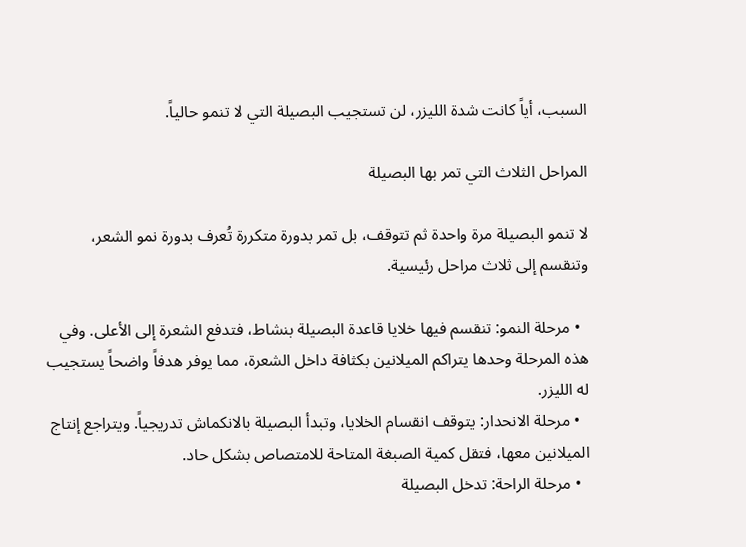السبب، أياً كانت شدة الليزر، لن تستجيب البصيلة التي لا تنمو حالياً.

المراحل الثلاث التي تمر بها البصيلة

لا تنمو البصيلة مرة واحدة ثم تتوقف، بل تمر بدورة متكررة تُعرف بدورة نمو الشعر، وتنقسم إلى ثلاث مراحل رئيسية.

  • مرحلة النمو: تنقسم فيها خلايا قاعدة البصيلة بنشاط، فتدفع الشعرة إلى الأعلى. وفي هذه المرحلة وحدها يتراكم الميلانين بكثافة داخل الشعرة، مما يوفر هدفاً واضحاً يستجيب له الليزر.
  • مرحلة الانحدار: يتوقف انقسام الخلايا، وتبدأ البصيلة بالانكماش تدريجياً. ويتراجع إنتاج الميلانين معها، فتقل كمية الصبغة المتاحة للامتصاص بشكل حاد.
  • مرحلة الراحة: تدخل البصيلة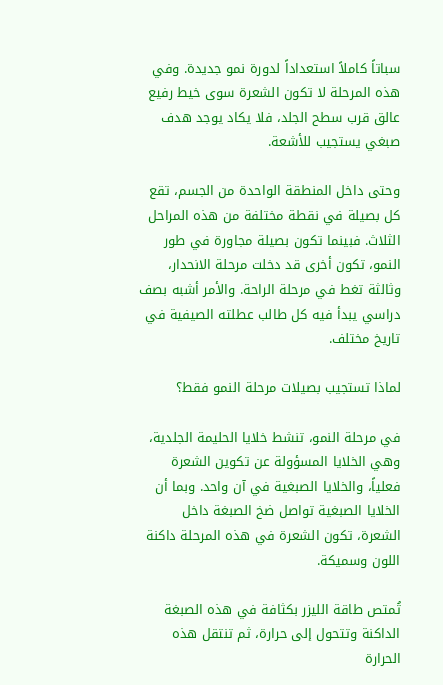سباتاً كاملاً استعداداً لدورة نمو جديدة. وفي هذه المرحلة لا تكون الشعرة سوى خيط رفيع عالق قرب سطح الجلد، فلا يكاد يوجد هدف صبغي يستجيب للأشعة.

وحتى داخل المنطقة الواحدة من الجسم، تقع كل بصيلة في نقطة مختلفة من هذه المراحل الثلاث. فبينما تكون بصيلة مجاورة في طور النمو، تكون أخرى قد دخلت مرحلة الانحدار، وثالثة تغط في مرحلة الراحة. والأمر أشبه بصف دراسي يبدأ فيه كل طالب عطلته الصيفية في تاريخ مختلف.

لماذا تستجيب بصيلات مرحلة النمو فقط؟

في مرحلة النمو، تنشط خلايا الحليمة الجلدية، وهي الخلايا المسؤولة عن تكوين الشعرة فعلياً، والخلايا الصبغية في آن واحد. وبما أن الخلايا الصبغية تواصل ضخ الصبغة داخل الشعرة، تكون الشعرة في هذه المرحلة داكنة اللون وسميكة.

تُمتص طاقة الليزر بكثافة في هذه الصبغة الداكنة وتتحول إلى حرارة، ثم تنتقل هذه الحرارة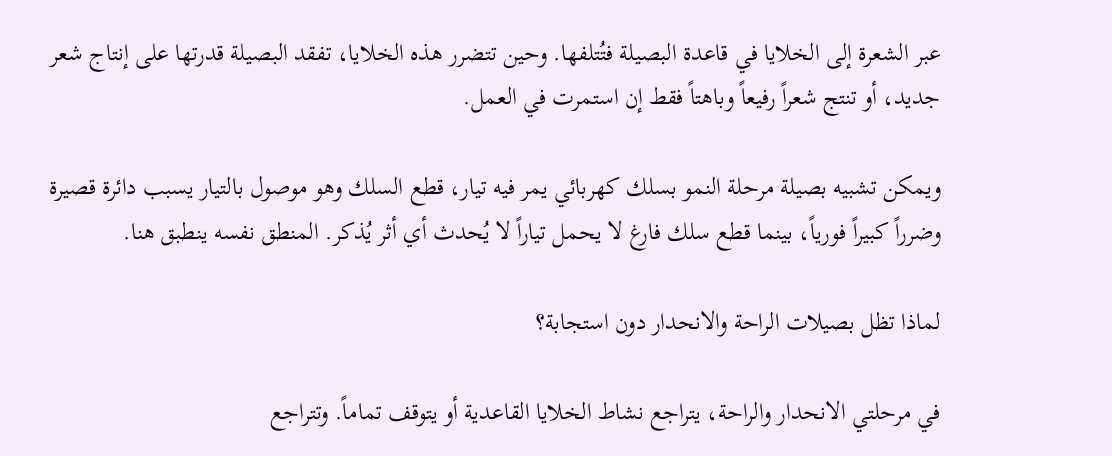عبر الشعرة إلى الخلايا في قاعدة البصيلة فتُتلفها. وحين تتضرر هذه الخلايا، تفقد البصيلة قدرتها على إنتاج شعر جديد، أو تنتج شعراً رفيعاً وباهتاً فقط إن استمرت في العمل.

ويمكن تشبيه بصيلة مرحلة النمو بسلك كهربائي يمر فيه تيار، قطع السلك وهو موصول بالتيار يسبب دائرة قصيرة وضرراً كبيراً فورياً، بينما قطع سلك فارغ لا يحمل تياراً لا يُحدث أي أثر يُذكر. المنطق نفسه ينطبق هنا.

لماذا تظل بصيلات الراحة والانحدار دون استجابة؟

في مرحلتي الانحدار والراحة، يتراجع نشاط الخلايا القاعدية أو يتوقف تماماً. وتتراجع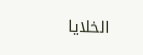الخلايا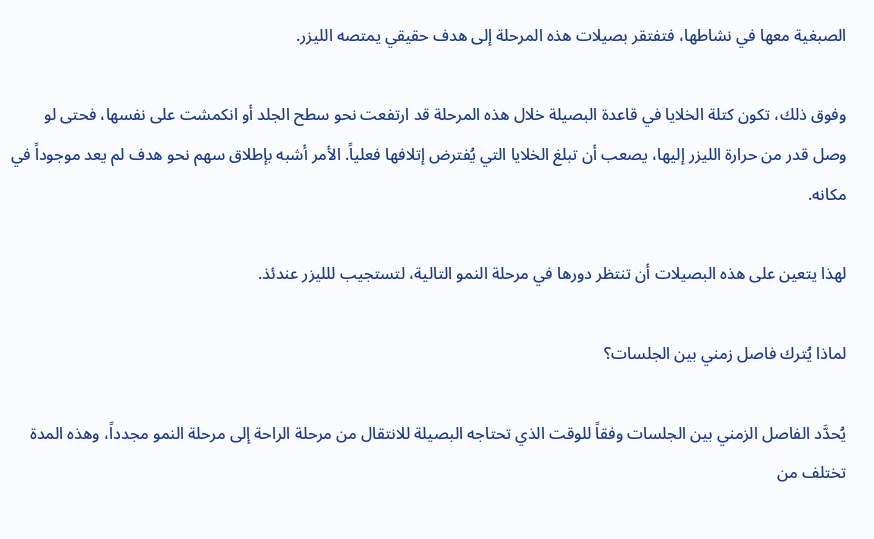الصبغية معها في نشاطها، فتفتقر بصيلات هذه المرحلة إلى هدف حقيقي يمتصه الليزر.

وفوق ذلك، تكون كتلة الخلايا في قاعدة البصيلة خلال هذه المرحلة قد ارتفعت نحو سطح الجلد أو انكمشت على نفسها، فحتى لو وصل قدر من حرارة الليزر إليها، يصعب أن تبلغ الخلايا التي يُفترض إتلافها فعلياً. الأمر أشبه بإطلاق سهم نحو هدف لم يعد موجوداً في مكانه.

لهذا يتعين على هذه البصيلات أن تنتظر دورها في مرحلة النمو التالية، لتستجيب للليزر عندئذ.

لماذا يُترك فاصل زمني بين الجلسات؟

يُحدَّد الفاصل الزمني بين الجلسات وفقاً للوقت الذي تحتاجه البصيلة للانتقال من مرحلة الراحة إلى مرحلة النمو مجدداً، وهذه المدة تختلف من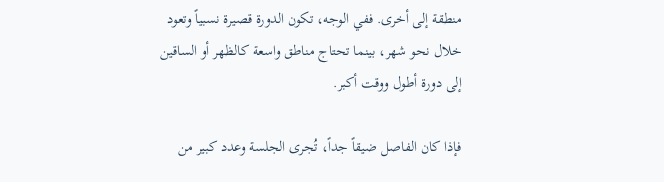منطقة إلى أخرى. ففي الوجه، تكون الدورة قصيرة نسبياً وتعود خلال نحو شهر، بينما تحتاج مناطق واسعة كالظهر أو الساقين إلى دورة أطول ووقت أكبر.

فإذا كان الفاصل ضيقاً جداً، تُجرى الجلسة وعدد كبير من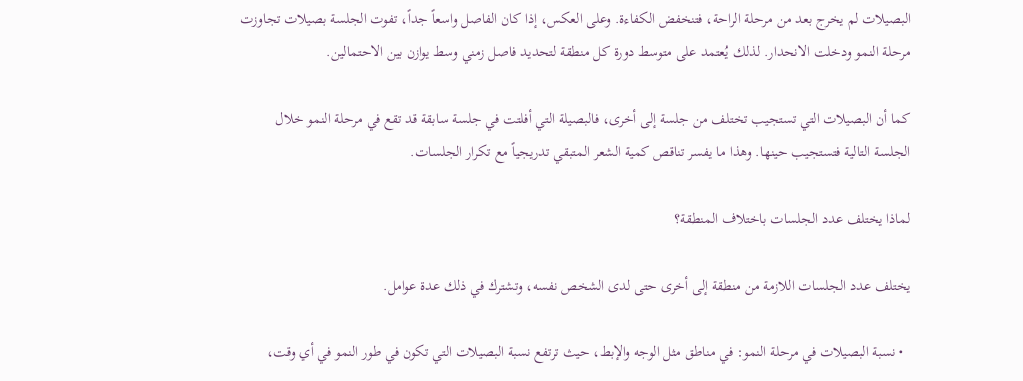البصيلات لم يخرج بعد من مرحلة الراحة، فتنخفض الكفاءة. وعلى العكس، إذا كان الفاصل واسعاً جداً، تفوت الجلسة بصيلات تجاوزت مرحلة النمو ودخلت الانحدار. لذلك يُعتمد على متوسط دورة كل منطقة لتحديد فاصل زمني وسط يوازن بين الاحتمالين.

كما أن البصيلات التي تستجيب تختلف من جلسة إلى أخرى، فالبصيلة التي أفلتت في جلسة سابقة قد تقع في مرحلة النمو خلال الجلسة التالية فتستجيب حينها. وهذا ما يفسر تناقص كمية الشعر المتبقي تدريجياً مع تكرار الجلسات.

لماذا يختلف عدد الجلسات باختلاف المنطقة؟

يختلف عدد الجلسات اللازمة من منطقة إلى أخرى حتى لدى الشخص نفسه، وتشترك في ذلك عدة عوامل.

  • نسبة البصيلات في مرحلة النمو: في مناطق مثل الوجه والإبط، حيث ترتفع نسبة البصيلات التي تكون في طور النمو في أي وقت،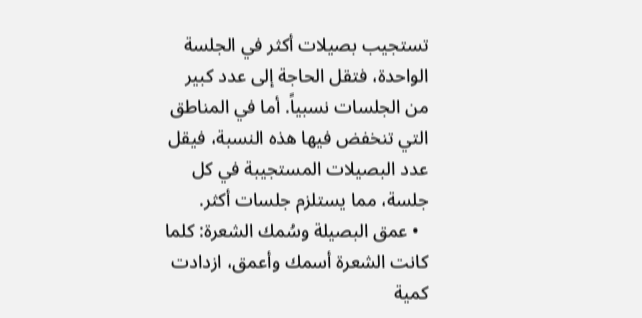تستجيب بصيلات أكثر في الجلسة الواحدة، فتقل الحاجة إلى عدد كبير من الجلسات نسبياً. أما في المناطق التي تنخفض فيها هذه النسبة، فيقل عدد البصيلات المستجيبة في كل جلسة، مما يستلزم جلسات أكثر.
  • عمق البصيلة وسُمك الشعرة: كلما كانت الشعرة أسمك وأعمق، ازدادت كمية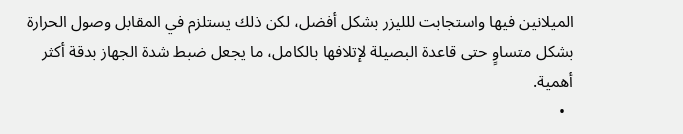الميلانين فيها واستجابت للليزر بشكل أفضل، لكن ذلك يستلزم في المقابل وصول الحرارة بشكل متساوٍ حتى قاعدة البصيلة لإتلافها بالكامل، ما يجعل ضبط شدة الجهاز بدقة أكثر أهمية.
  •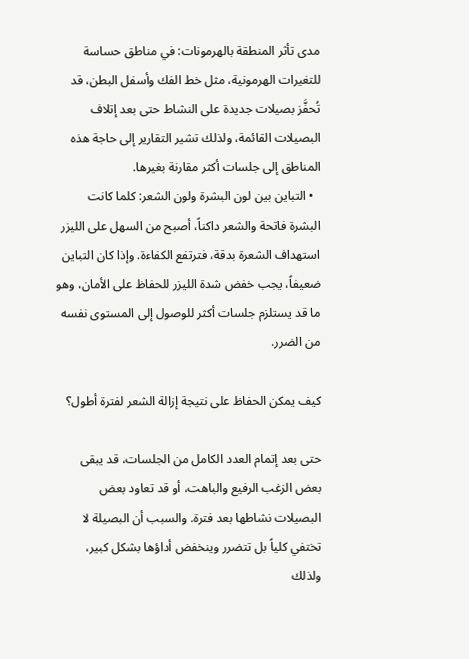مدى تأثر المنطقة بالهرمونات: في مناطق حساسة للتغيرات الهرمونية، مثل خط الفك وأسفل البطن، قد تُحفَّز بصيلات جديدة على النشاط حتى بعد إتلاف البصيلات القائمة، ولذلك تشير التقارير إلى حاجة هذه المناطق إلى جلسات أكثر مقارنة بغيرها.
  • التباين بين لون البشرة ولون الشعر: كلما كانت البشرة فاتحة والشعر داكناً، أصبح من السهل على الليزر استهداف الشعرة بدقة، فترتفع الكفاءة. وإذا كان التباين ضعيفاً، يجب خفض شدة الليزر للحفاظ على الأمان، وهو ما قد يستلزم جلسات أكثر للوصول إلى المستوى نفسه من الضرر.

كيف يمكن الحفاظ على نتيجة إزالة الشعر لفترة أطول؟

حتى بعد إتمام العدد الكامل من الجلسات، قد يبقى بعض الزغب الرفيع والباهت، أو قد تعاود بعض البصيلات نشاطها بعد فترة. والسبب أن البصيلة لا تختفي كلياً بل تتضرر وينخفض أداؤها بشكل كبير، ولذلك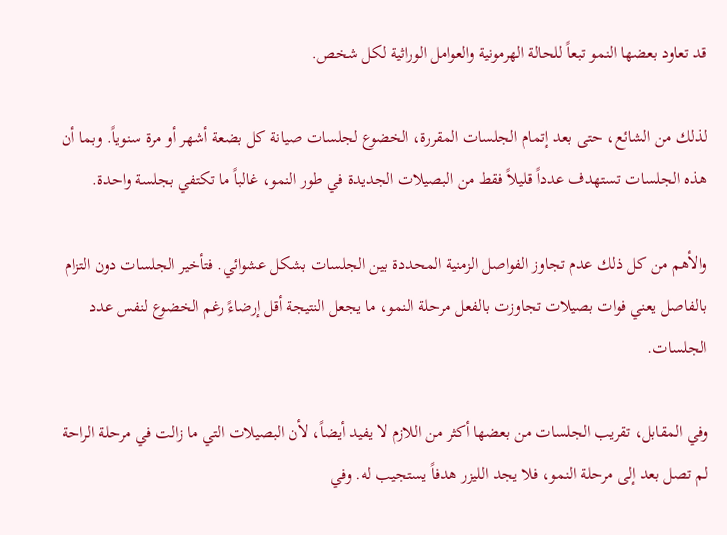قد تعاود بعضها النمو تبعاً للحالة الهرمونية والعوامل الوراثية لكل شخص.

لذلك من الشائع، حتى بعد إتمام الجلسات المقررة، الخضوع لجلسات صيانة كل بضعة أشهر أو مرة سنوياً. وبما أن هذه الجلسات تستهدف عدداً قليلاً فقط من البصيلات الجديدة في طور النمو، غالباً ما تكتفي بجلسة واحدة.

والأهم من كل ذلك عدم تجاوز الفواصل الزمنية المحددة بين الجلسات بشكل عشوائي. فتأخير الجلسات دون التزام بالفاصل يعني فوات بصيلات تجاوزت بالفعل مرحلة النمو، ما يجعل النتيجة أقل إرضاءً رغم الخضوع لنفس عدد الجلسات.

وفي المقابل، تقريب الجلسات من بعضها أكثر من اللازم لا يفيد أيضاً، لأن البصيلات التي ما زالت في مرحلة الراحة لم تصل بعد إلى مرحلة النمو، فلا يجد الليزر هدفاً يستجيب له. وفي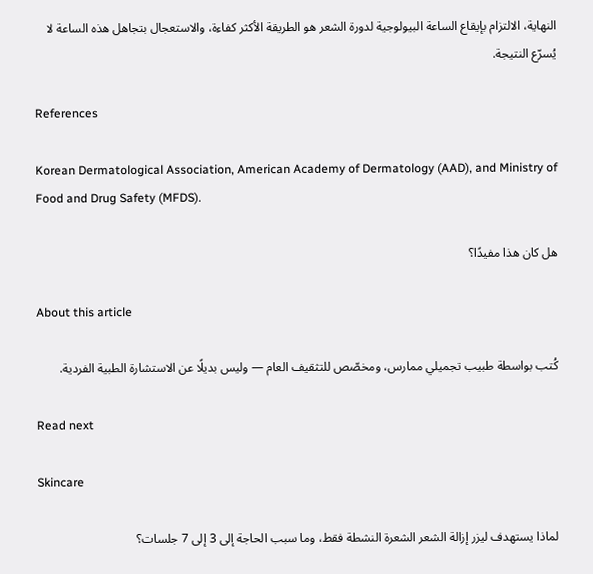النهاية، الالتزام بإيقاع الساعة البيولوجية لدورة الشعر هو الطريقة الأكثر كفاءة، والاستعجال بتجاهل هذه الساعة لا يُسرّع النتيجة.

References

Korean Dermatological Association, American Academy of Dermatology (AAD), and Ministry of Food and Drug Safety (MFDS).

هل كان هذا مفيدًا؟

About this article

كُتب بواسطة طبيب تجميلي ممارس، ومخصّص للتثقيف العام — وليس بديلًا عن الاستشارة الطبية الفردية.

Read next

Skincare

لماذا يستهدف ليزر إزالة الشعر الشعرة النشطة فقط، وما سبب الحاجة إلى 3 إلى 7 جلسات؟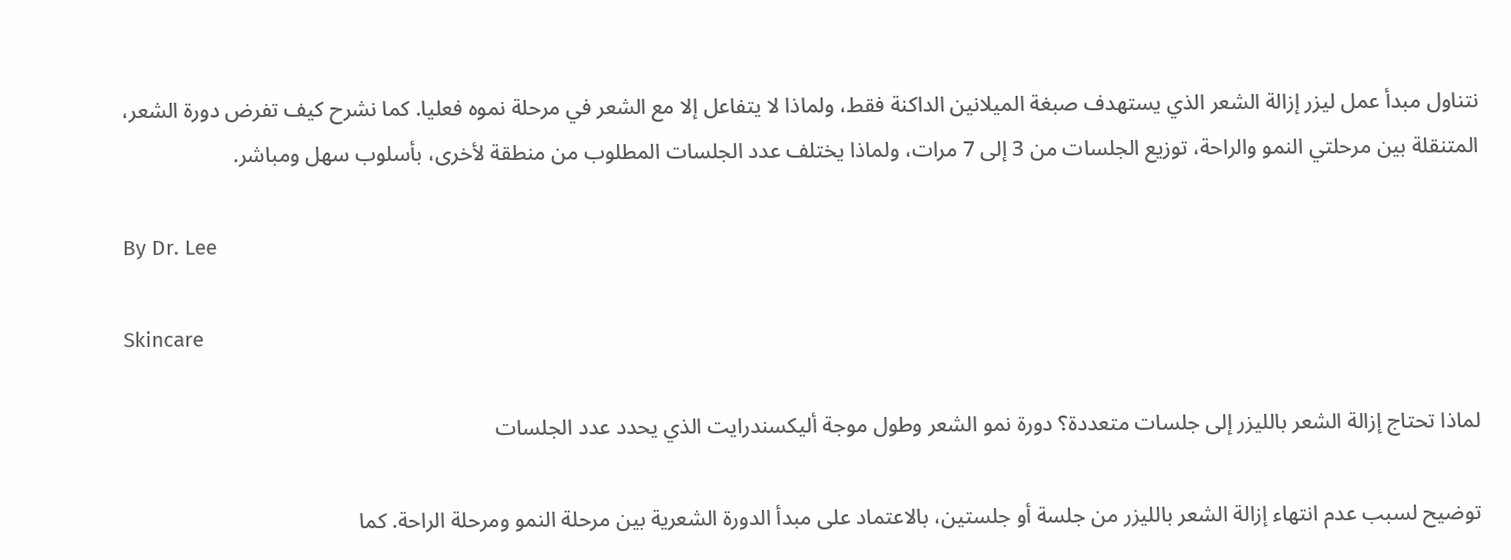نتناول مبدأ عمل ليزر إزالة الشعر الذي يستهدف صبغة الميلانين الداكنة فقط، ولماذا لا يتفاعل إلا مع الشعر في مرحلة نموه فعليا. كما نشرح كيف تفرض دورة الشعر، المتنقلة بين مرحلتي النمو والراحة، توزيع الجلسات من 3 إلى 7 مرات، ولماذا يختلف عدد الجلسات المطلوب من منطقة لأخرى، بأسلوب سهل ومباشر.

By Dr. Lee

Skincare

لماذا تحتاج إزالة الشعر بالليزر إلى جلسات متعددة؟ دورة نمو الشعر وطول موجة أليكسندرايت الذي يحدد عدد الجلسات

توضيح لسبب عدم انتهاء إزالة الشعر بالليزر من جلسة أو جلستين، بالاعتماد على مبدأ الدورة الشعرية بين مرحلة النمو ومرحلة الراحة. كما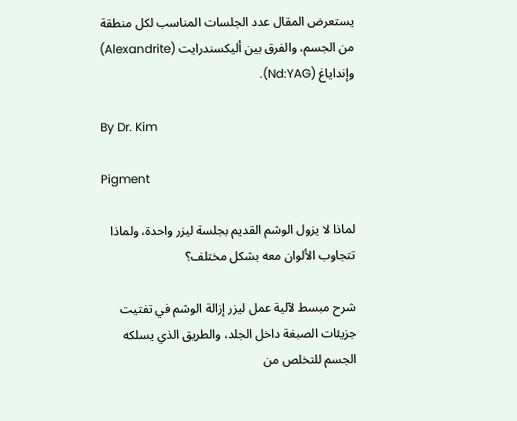يستعرض المقال عدد الجلسات المناسب لكل منطقة من الجسم، والفرق بين أليكسندرايت (Alexandrite) وإنداياغ (Nd:YAG).

By Dr. Kim

Pigment

لماذا لا يزول الوشم القديم بجلسة ليزر واحدة، ولماذا تتجاوب الألوان معه بشكل مختلف؟

شرح مبسط لآلية عمل ليزر إزالة الوشم في تفتيت جزيئات الصبغة داخل الجلد، والطريق الذي يسلكه الجسم للتخلص من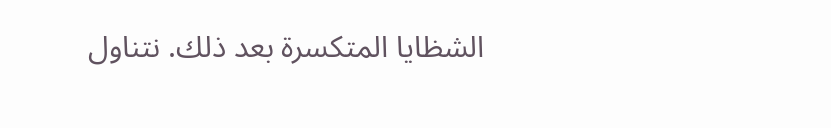الشظايا المتكسرة بعد ذلك. نتناول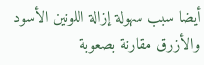أيضا سبب سهولة إزالة اللونين الأسود والأزرق مقارنة بصعوبة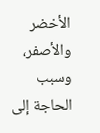الأخضر والأصفر، وسبب الحاجة إلى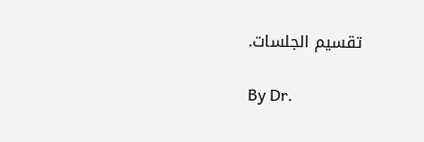تقسيم الجلسات.

By Dr.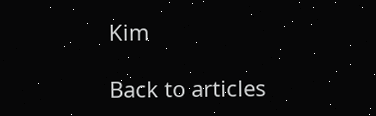Kim

Back to articles